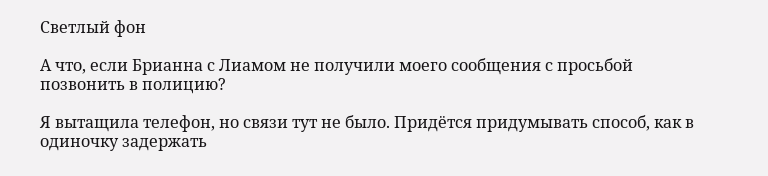Светлый фон

А что, если Брианна с Лиамом не получили моего сообщения с просьбой позвонить в полицию?

Я вытащила телефон, но связи тут не было. Придётся придумывать способ, как в одиночку задержать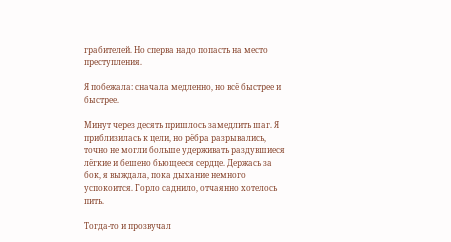грабителей. Но сперва надо попасть на место преступления.

Я побежала: сначала медленно, но всё быстрее и быстрее.

Минут через десять пришлось замедлить шаг. Я приблизилась к цели, но рёбра разрывались, точно не могли больше удерживать раздувшиеся лёгкие и бешено бьющееся сердце. Держась за бок, я выждала, пока дыхание немного успокоится. Горло саднило, отчаянно хотелось пить.

Тогда-то и прозвучал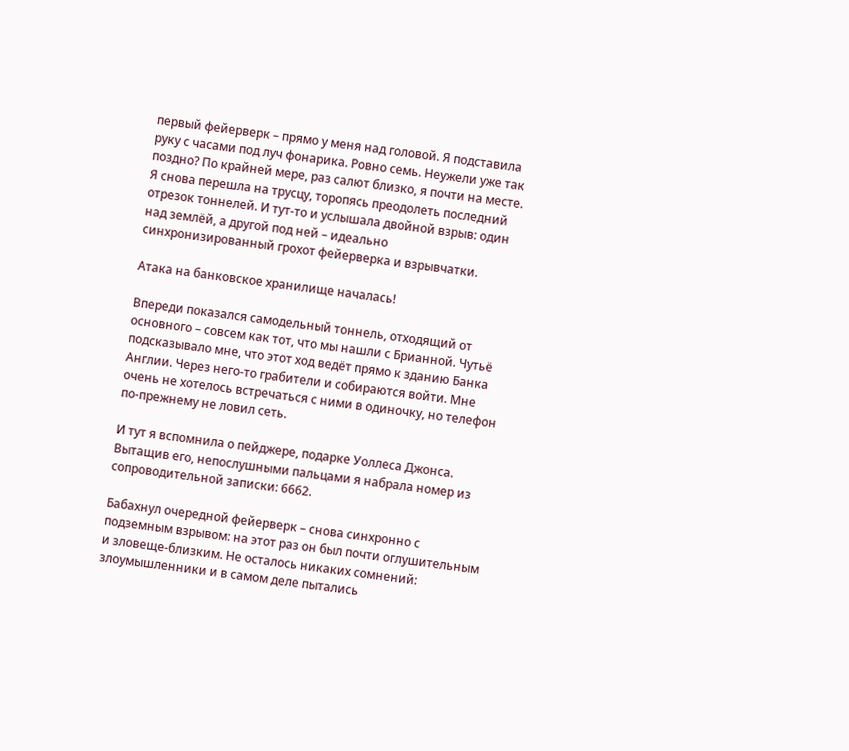первый фейерверк – прямо у меня над головой. Я подставила руку с часами под луч фонарика. Ровно семь. Неужели уже так поздно? По крайней мере, раз салют близко, я почти на месте. Я снова перешла на трусцу, торопясь преодолеть последний отрезок тоннелей. И тут-то и услышала двойной взрыв: один над землёй, а другой под ней – идеально синхронизированный грохот фейерверка и взрывчатки.

Атака на банковское хранилище началась!

Впереди показался самодельный тоннель, отходящий от основного – совсем как тот, что мы нашли с Брианной. Чутьё подсказывало мне, что этот ход ведёт прямо к зданию Банка Англии. Через него-то грабители и собираются войти. Мне очень не хотелось встречаться с ними в одиночку, но телефон по-прежнему не ловил сеть.

И тут я вспомнила о пейджере, подарке Уоллеса Джонса. Вытащив его, непослушными пальцами я набрала номер из сопроводительной записки: 6662.

Бабахнул очередной фейерверк – снова синхронно с подземным взрывом: на этот раз он был почти оглушительным и зловеще-близким. Не осталось никаких сомнений: злоумышленники и в самом деле пытались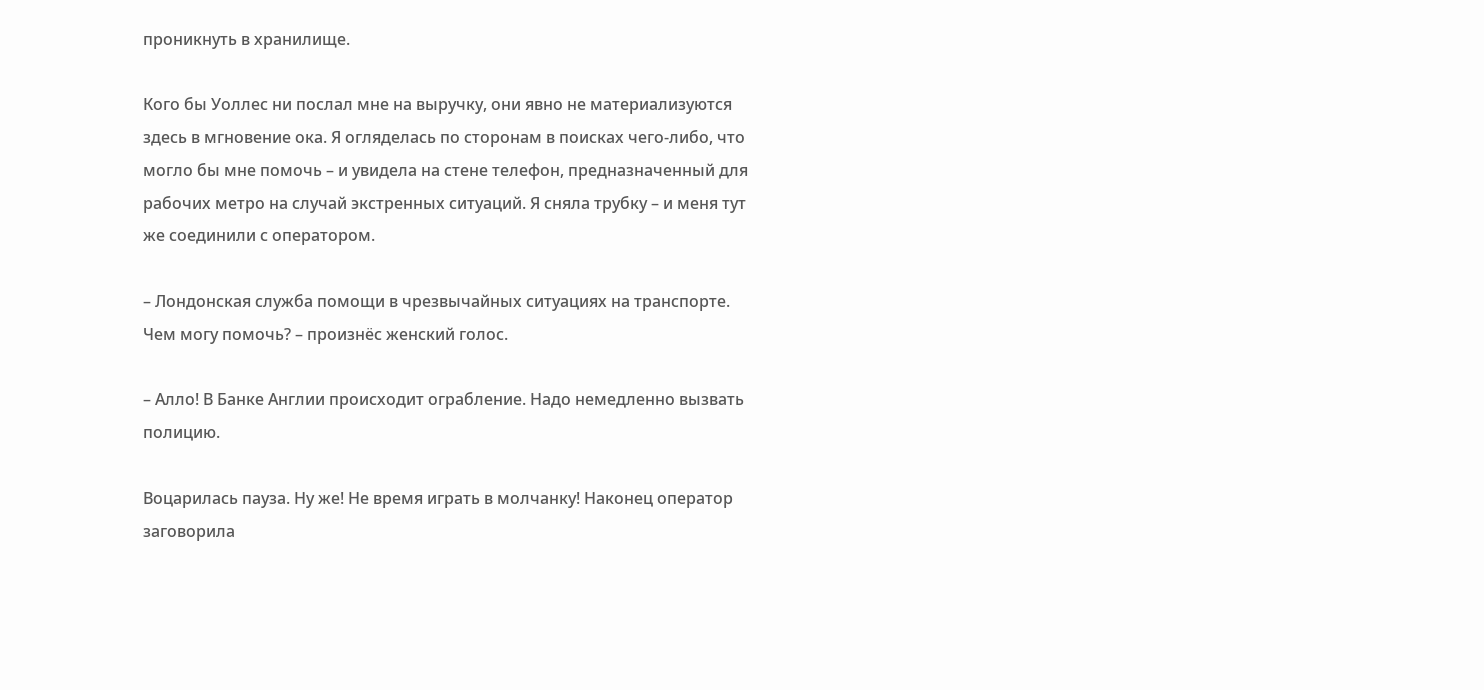проникнуть в хранилище.

Кого бы Уоллес ни послал мне на выручку, они явно не материализуются здесь в мгновение ока. Я огляделась по сторонам в поисках чего-либо, что могло бы мне помочь – и увидела на стене телефон, предназначенный для рабочих метро на случай экстренных ситуаций. Я сняла трубку – и меня тут же соединили с оператором.

– Лондонская служба помощи в чрезвычайных ситуациях на транспорте. Чем могу помочь? – произнёс женский голос.

– Алло! В Банке Англии происходит ограбление. Надо немедленно вызвать полицию.

Воцарилась пауза. Ну же! Не время играть в молчанку! Наконец оператор заговорила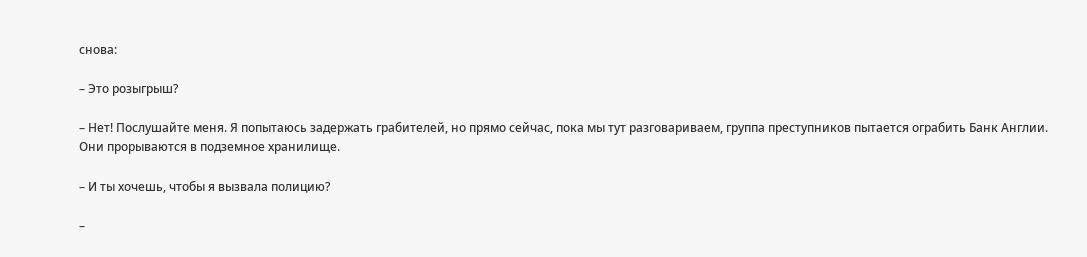снова:

– Это розыгрыш?

– Нет! Послушайте меня. Я попытаюсь задержать грабителей, но прямо сейчас, пока мы тут разговариваем, группа преступников пытается ограбить Банк Англии. Они прорываются в подземное хранилище.

– И ты хочешь, чтобы я вызвала полицию?

–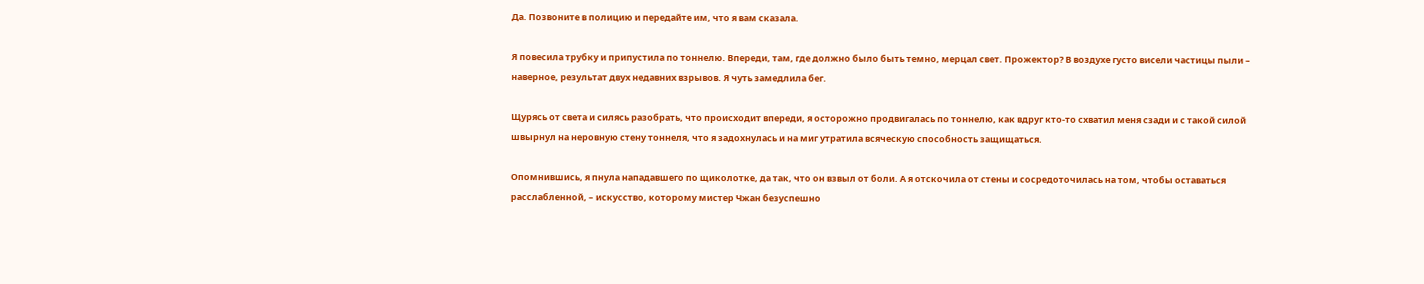Да. Позвоните в полицию и передайте им, что я вам сказала.

Я повесила трубку и припустила по тоннелю. Впереди, там, где должно было быть темно, мерцал свет. Прожектор? В воздухе густо висели частицы пыли – наверное, результат двух недавних взрывов. Я чуть замедлила бег.

Щурясь от света и силясь разобрать, что происходит впереди, я осторожно продвигалась по тоннелю, как вдруг кто-то схватил меня сзади и с такой силой швырнул на неровную стену тоннеля, что я задохнулась и на миг утратила всяческую способность защищаться.

Опомнившись, я пнула нападавшего по щиколотке, да так, что он взвыл от боли. А я отскочила от стены и сосредоточилась на том, чтобы оставаться расслабленной, – искусство, которому мистер Чжан безуспешно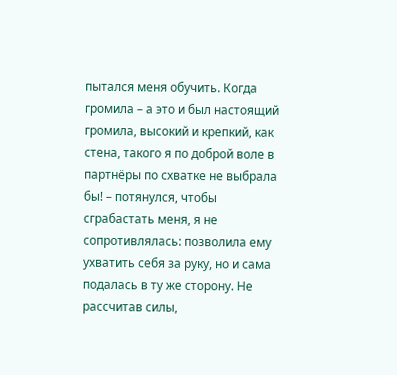пытался меня обучить. Когда громила – а это и был настоящий громила, высокий и крепкий, как стена, такого я по доброй воле в партнёры по схватке не выбрала бы! – потянулся, чтобы сграбастать меня, я не сопротивлялась: позволила ему ухватить себя за руку, но и сама подалась в ту же сторону. Не рассчитав силы,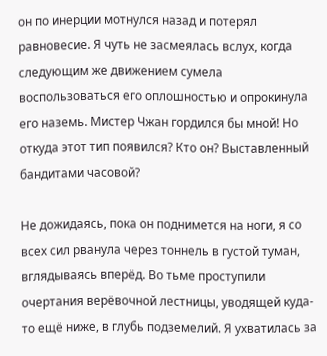он по инерции мотнулся назад и потерял равновесие. Я чуть не засмеялась вслух, когда следующим же движением сумела воспользоваться его оплошностью и опрокинула его наземь. Мистер Чжан гордился бы мной! Но откуда этот тип появился? Кто он? Выставленный бандитами часовой?

Не дожидаясь, пока он поднимется на ноги, я со всех сил рванула через тоннель в густой туман, вглядываясь вперёд. Во тьме проступили очертания верёвочной лестницы, уводящей куда-то ещё ниже, в глубь подземелий. Я ухватилась за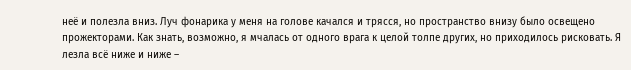неё и полезла вниз. Луч фонарика у меня на голове качался и трясся, но пространство внизу было освещено прожекторами. Как знать, возможно, я мчалась от одного врага к целой толпе других, но приходилось рисковать. Я лезла всё ниже и ниже –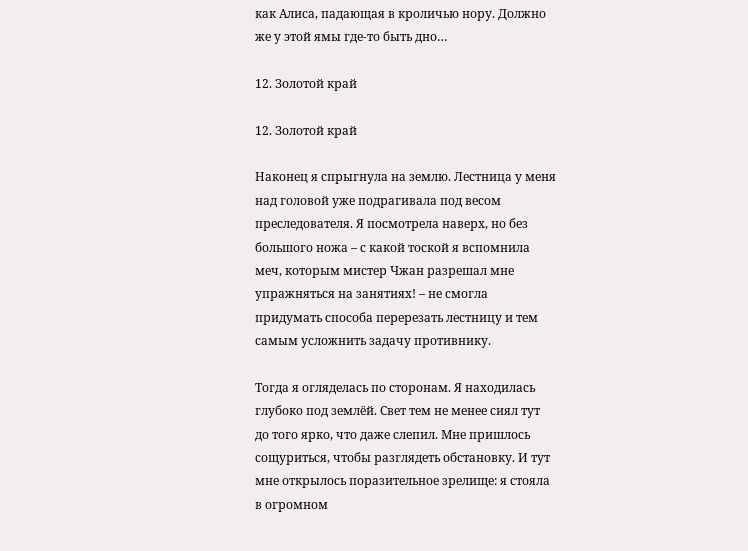как Алиса, падающая в кроличью нору. Должно же у этой ямы где-то быть дно…

12. Золотой край

12. Золотой край

Наконец я спрыгнула на землю. Лестница у меня над головой уже подрагивала под весом преследователя. Я посмотрела наверх, но без большого ножа – с какой тоской я вспомнила меч, которым мистер Чжан разрешал мне упражняться на занятиях! – не смогла придумать способа перерезать лестницу и тем самым усложнить задачу противнику.

Тогда я огляделась по сторонам. Я находилась глубоко под землёй. Свет тем не менее сиял тут до того ярко, что даже слепил. Мне пришлось сощуриться, чтобы разглядеть обстановку. И тут мне открылось поразительное зрелище: я стояла в огромном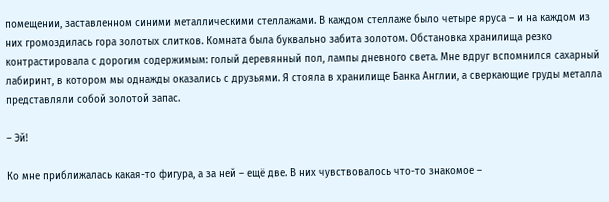помещении, заставленном синими металлическими стеллажами. В каждом стеллаже было четыре яруса – и на каждом из них громоздилась гора золотых слитков. Комната была буквально забита золотом. Обстановка хранилища резко контрастировала с дорогим содержимым: голый деревянный пол, лампы дневного света. Мне вдруг вспомнился сахарный лабиринт, в котором мы однажды оказались с друзьями. Я стояла в хранилище Банка Англии, а сверкающие груды металла представляли собой золотой запас.

– Эй!

Ко мне приближалась какая-то фигура, а за ней – ещё две. В них чувствовалось что-то знакомое –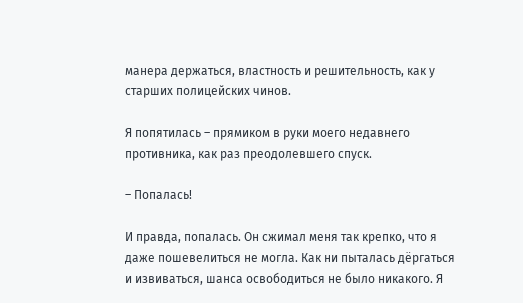манера держаться, властность и решительность, как у старших полицейских чинов.

Я попятилась – прямиком в руки моего недавнего противника, как раз преодолевшего спуск.

– Попалась!

И правда, попалась. Он сжимал меня так крепко, что я даже пошевелиться не могла. Как ни пыталась дёргаться и извиваться, шанса освободиться не было никакого. Я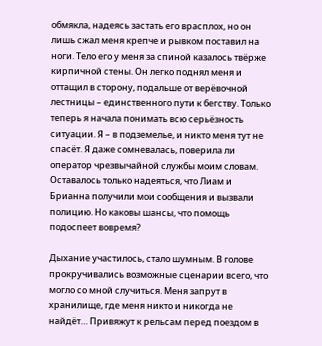обмякла, надеясь застать его врасплох, но он лишь сжал меня крепче и рывком поставил на ноги. Тело его у меня за спиной казалось твёрже кирпичной стены. Он легко поднял меня и оттащил в сторону, подальше от верёвочной лестницы – единственного пути к бегству. Только теперь я начала понимать всю серьёзность ситуации. Я – в подземелье, и никто меня тут не спасёт. Я даже сомневалась, поверила ли оператор чрезвычайной службы моим словам. Оставалось только надеяться, что Лиам и Брианна получили мои сообщения и вызвали полицию. Но каковы шансы, что помощь подоспеет вовремя?

Дыхание участилось, стало шумным. В голове прокручивались возможные сценарии всего, что могло со мной случиться. Меня запрут в хранилище, где меня никто и никогда не найдёт… Привяжут к рельсам перед поездом в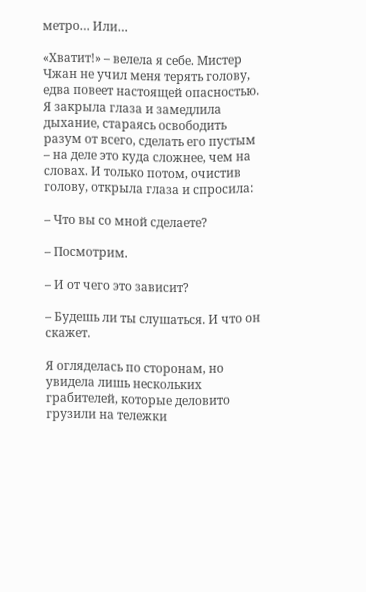метро… Или…

«Хватит!» – велела я себе. Мистер Чжан не учил меня терять голову, едва повеет настоящей опасностью. Я закрыла глаза и замедлила дыхание, стараясь освободить разум от всего, сделать его пустым – на деле это куда сложнее, чем на словах. И только потом, очистив голову, открыла глаза и спросила:

– Что вы со мной сделаете?

– Посмотрим.

– И от чего это зависит?

– Будешь ли ты слушаться. И что он скажет.

Я огляделась по сторонам, но увидела лишь нескольких грабителей, которые деловито грузили на тележки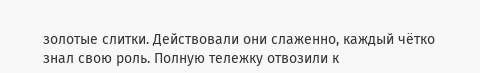золотые слитки. Действовали они слаженно, каждый чётко знал свою роль. Полную тележку отвозили к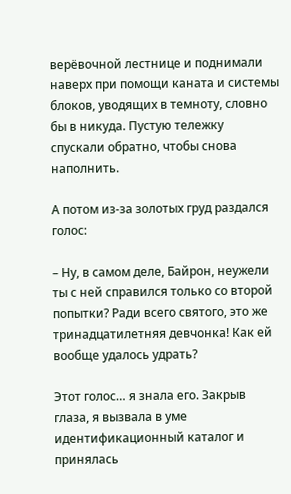верёвочной лестнице и поднимали наверх при помощи каната и системы блоков, уводящих в темноту, словно бы в никуда. Пустую тележку спускали обратно, чтобы снова наполнить.

А потом из-за золотых груд раздался голос:

– Ну, в самом деле, Байрон, неужели ты с ней справился только со второй попытки? Ради всего святого, это же тринадцатилетняя девчонка! Как ей вообще удалось удрать?

Этот голос… я знала его. Закрыв глаза, я вызвала в уме идентификационный каталог и принялась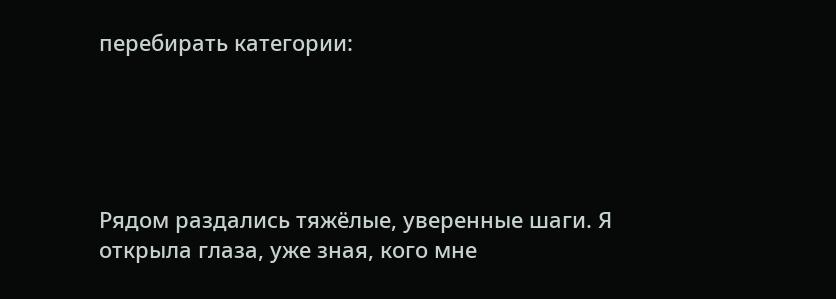перебирать категории:





Рядом раздались тяжёлые, уверенные шаги. Я открыла глаза, уже зная, кого мне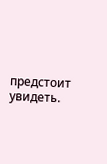предстоит увидеть.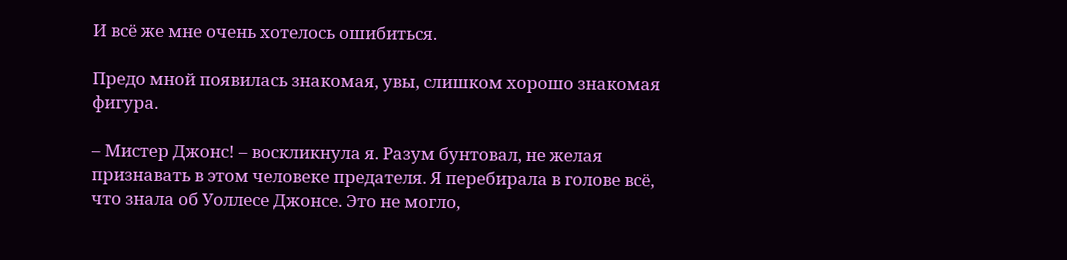И всё же мне очень хотелось ошибиться.

Предо мной появилась знакомая, увы, слишком хорошо знакомая фигура.

– Мистер Джонс! – воскликнула я. Разум бунтовал, не желая признавать в этом человеке предателя. Я перебирала в голове всё, что знала об Уоллесе Джонсе. Это не могло,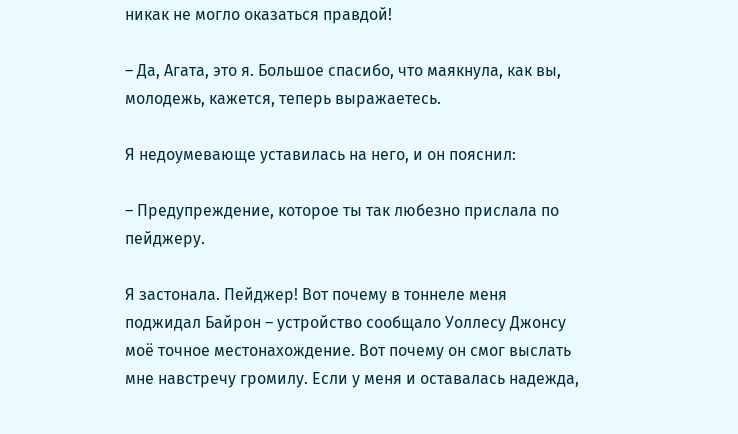никак не могло оказаться правдой!

– Да, Агата, это я. Большое спасибо, что маякнула, как вы, молодежь, кажется, теперь выражаетесь.

Я недоумевающе уставилась на него, и он пояснил:

– Предупреждение, которое ты так любезно прислала по пейджеру.

Я застонала. Пейджер! Вот почему в тоннеле меня поджидал Байрон – устройство сообщало Уоллесу Джонсу моё точное местонахождение. Вот почему он смог выслать мне навстречу громилу. Если у меня и оставалась надежда,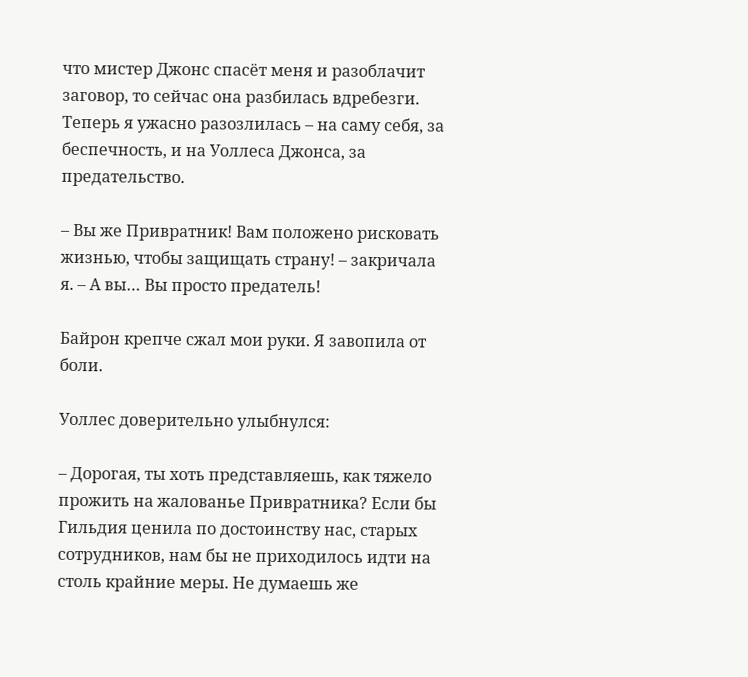что мистер Джонс спасёт меня и разоблачит заговор, то сейчас она разбилась вдребезги. Теперь я ужасно разозлилась – на саму себя, за беспечность, и на Уоллеса Джонса, за предательство.

– Вы же Привратник! Вам положено рисковать жизнью, чтобы защищать страну! – закричала я. – А вы… Вы просто предатель!

Байрон крепче сжал мои руки. Я завопила от боли.

Уоллес доверительно улыбнулся:

– Дорогая, ты хоть представляешь, как тяжело прожить на жалованье Привратника? Если бы Гильдия ценила по достоинству нас, старых сотрудников, нам бы не приходилось идти на столь крайние меры. Не думаешь же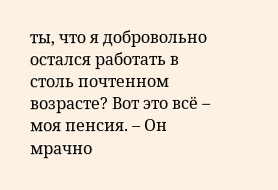ты, что я добровольно остался работать в столь почтенном возрасте? Вот это всё – моя пенсия. – Он мрачно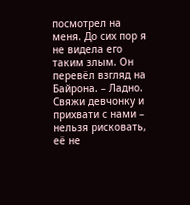посмотрел на меня. До сих пор я не видела его таким злым. Он перевёл взгляд на Байрона. – Ладно. Свяжи девчонку и прихвати с нами – нельзя рисковать, её не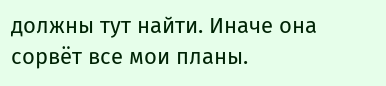должны тут найти. Иначе она сорвёт все мои планы.